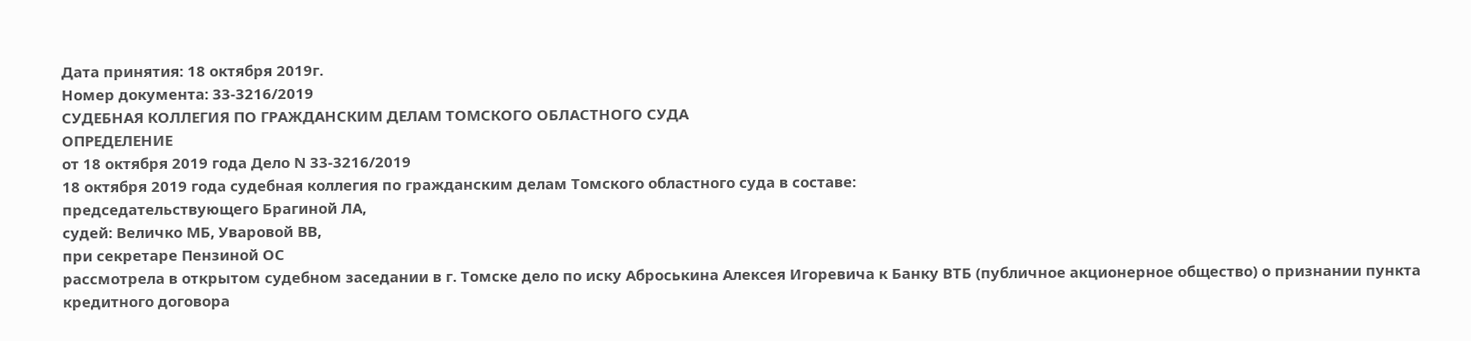Дата принятия: 18 октября 2019г.
Номер документа: 33-3216/2019
СУДЕБНАЯ КОЛЛЕГИЯ ПО ГРАЖДАНСКИМ ДЕЛАМ ТОМСКОГО ОБЛАСТНОГО СУДА
ОПРЕДЕЛЕНИЕ
от 18 октября 2019 года Дело N 33-3216/2019
18 октября 2019 года судебная коллегия по гражданским делам Томского областного суда в составе:
председательствующего Брагиной ЛА,
судей: Величко МБ, Уваровой ВВ,
при секретаре Пензиной ОС
рассмотрела в открытом судебном заседании в г. Томске дело по иску Аброськина Алексея Игоревича к Банку ВТБ (публичное акционерное общество) о признании пункта кредитного договора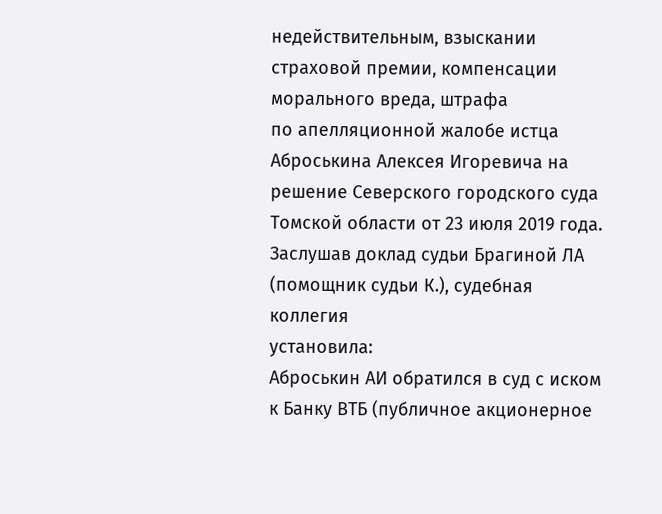недействительным, взыскании страховой премии, компенсации морального вреда, штрафа
по апелляционной жалобе истца Аброськина Алексея Игоревича на решение Северского городского суда Томской области от 23 июля 2019 года.
Заслушав доклад судьи Брагиной ЛА (помощник судьи К.), судебная коллегия
установила:
Аброськин АИ обратился в суд с иском к Банку ВТБ (публичное акционерное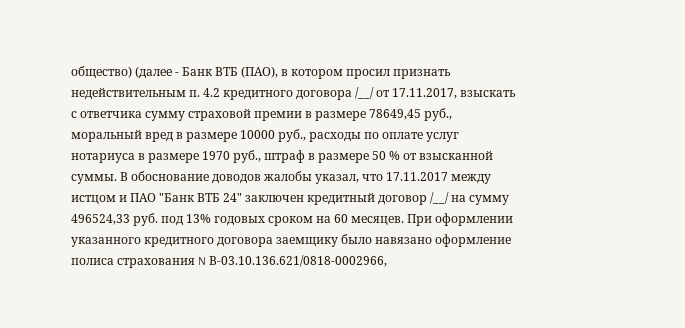общество) (далее - Банк ВТБ (ПАО), в котором просил признать недействительным п. 4.2 кредитного договора /__/ от 17.11.2017, взыскать с ответчика сумму страховой премии в размере 78649,45 руб., моральный вред в размере 10000 руб., расходы по оплате услуг нотариуса в размере 1970 руб., штраф в размере 50 % от взысканной суммы. В обоснование доводов жалобы указал, что 17.11.2017 между истцом и ПАО "Банк ВТБ 24" заключен кредитный договор /__/ на сумму 496524,33 руб. под 13% годовых сроком на 60 месяцев. При оформлении указанного кредитного договора заемщику было навязано оформление полиса страхования N В-03.10.136.621/0818-0002966,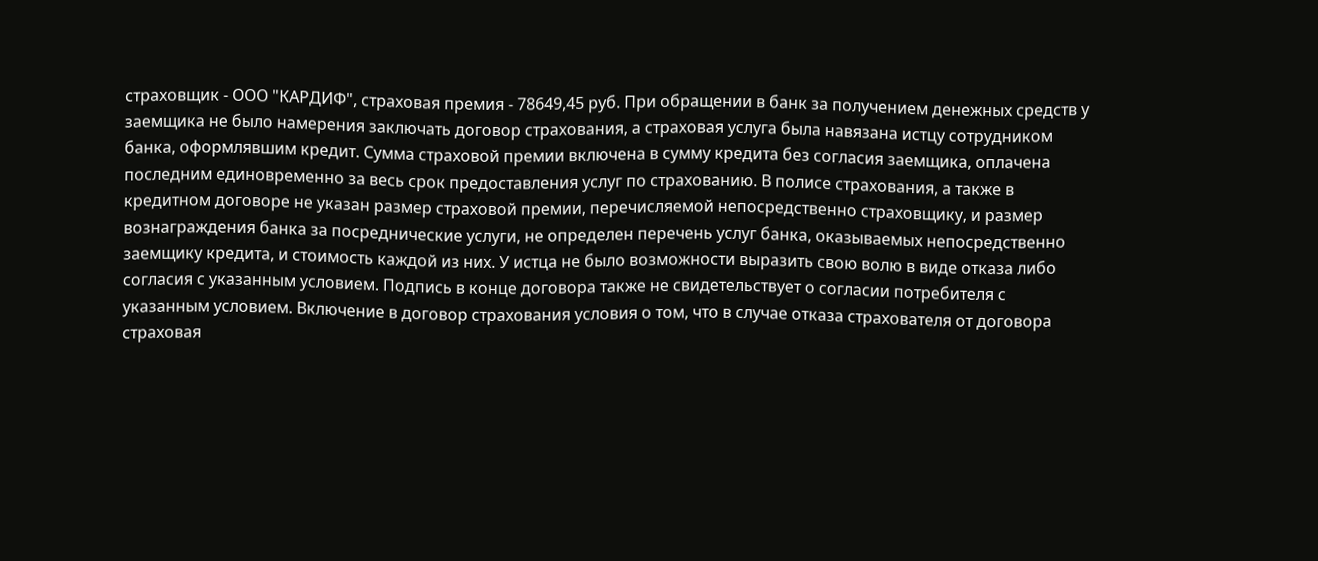страховщик - ООО "КАРДИФ", страховая премия - 78649,45 руб. При обращении в банк за получением денежных средств у заемщика не было намерения заключать договор страхования, а страховая услуга была навязана истцу сотрудником банка, оформлявшим кредит. Сумма страховой премии включена в сумму кредита без согласия заемщика, оплачена последним единовременно за весь срок предоставления услуг по страхованию. В полисе страхования, а также в кредитном договоре не указан размер страховой премии, перечисляемой непосредственно страховщику, и размер вознаграждения банка за посреднические услуги, не определен перечень услуг банка, оказываемых непосредственно заемщику кредита, и стоимость каждой из них. У истца не было возможности выразить свою волю в виде отказа либо согласия с указанным условием. Подпись в конце договора также не свидетельствует о согласии потребителя с указанным условием. Включение в договор страхования условия о том, что в случае отказа страхователя от договора страховая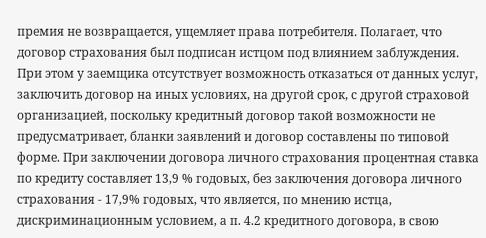премия не возвращается, ущемляет права потребителя. Полагает, что договор страхования был подписан истцом под влиянием заблуждения. При этом у заемщика отсутствует возможность отказаться от данных услуг, заключить договор на иных условиях, на другой срок, с другой страховой организацией, поскольку кредитный договор такой возможности не предусматривает, бланки заявлений и договор составлены по типовой форме. При заключении договора личного страхования процентная ставка по кредиту составляет 13,9 % годовых, без заключения договора личного страхования - 17,9% годовых, что является, по мнению истца, дискриминационным условием, а п. 4.2 кредитного договора, в свою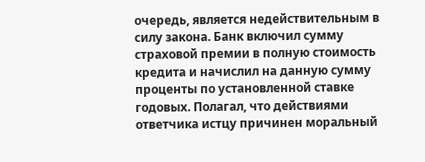очередь, является недействительным в силу закона. Банк включил сумму страховой премии в полную стоимость кредита и начислил на данную сумму проценты по установленной ставке годовых. Полагал, что действиями ответчика истцу причинен моральный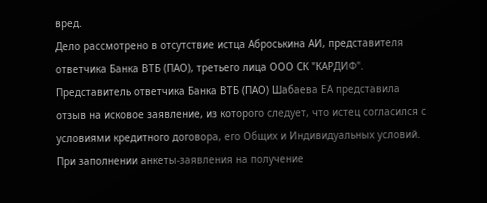вред.
Дело рассмотрено в отсутствие истца Аброськина АИ, представителя ответчика Банка ВТБ (ПАО), третьего лица ООО СК "КАРДИФ".
Представитель ответчика Банка ВТБ (ПАО) Шабаева ЕА представила отзыв на исковое заявление, из которого следует, что истец согласился с условиями кредитного договора, его Общих и Индивидуальных условий. При заполнении анкеты-заявления на получение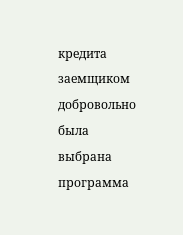кредита заемщиком добровольно была выбрана программа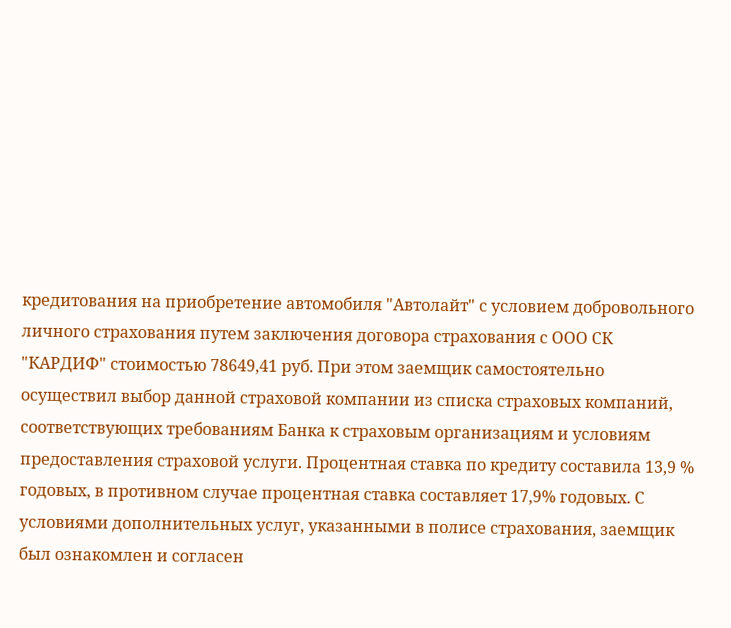кредитования на приобретение автомобиля "Автолайт" с условием добровольного личного страхования путем заключения договора страхования с ООО СК "КАРДИФ" стоимостью 78649,41 руб. При этом заемщик самостоятельно осуществил выбор данной страховой компании из списка страховых компаний, соответствующих требованиям Банка к страховым организациям и условиям предоставления страховой услуги. Процентная ставка по кредиту составила 13,9 % годовых, в противном случае процентная ставка составляет 17,9% годовых. С условиями дополнительных услуг, указанными в полисе страхования, заемщик был ознакомлен и согласен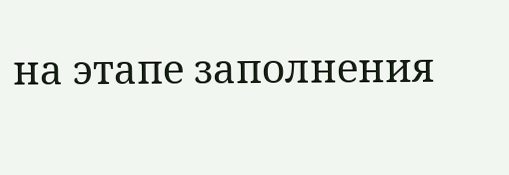на этапе заполнения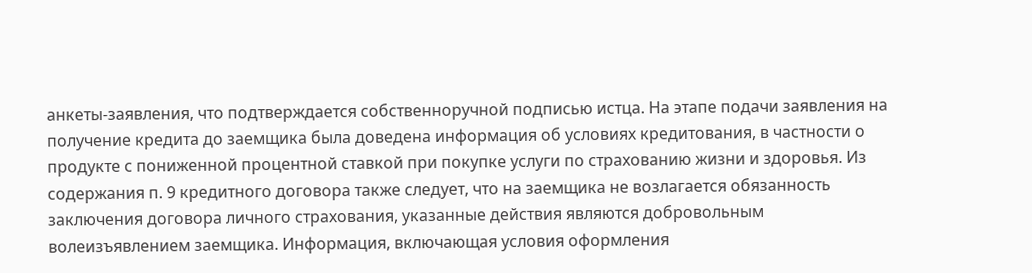анкеты-заявления, что подтверждается собственноручной подписью истца. На этапе подачи заявления на получение кредита до заемщика была доведена информация об условиях кредитования, в частности о продукте с пониженной процентной ставкой при покупке услуги по страхованию жизни и здоровья. Из содержания п. 9 кредитного договора также следует, что на заемщика не возлагается обязанность заключения договора личного страхования, указанные действия являются добровольным волеизъявлением заемщика. Информация, включающая условия оформления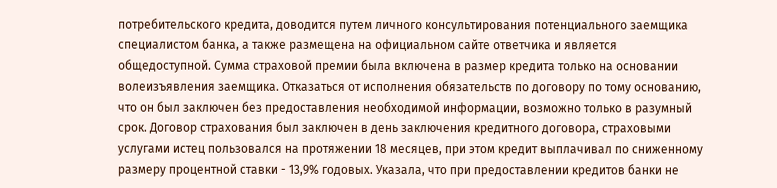потребительского кредита, доводится путем личного консультирования потенциального заемщика специалистом банка, а также размещена на официальном сайте ответчика и является общедоступной. Сумма страховой премии была включена в размер кредита только на основании волеизъявления заемщика. Отказаться от исполнения обязательств по договору по тому основанию, что он был заключен без предоставления необходимой информации, возможно только в разумный срок. Договор страхования был заключен в день заключения кредитного договора, страховыми услугами истец пользовался на протяжении 18 месяцев, при этом кредит выплачивал по сниженному размеру процентной ставки - 13,9% годовых. Указала, что при предоставлении кредитов банки не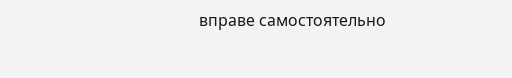вправе самостоятельно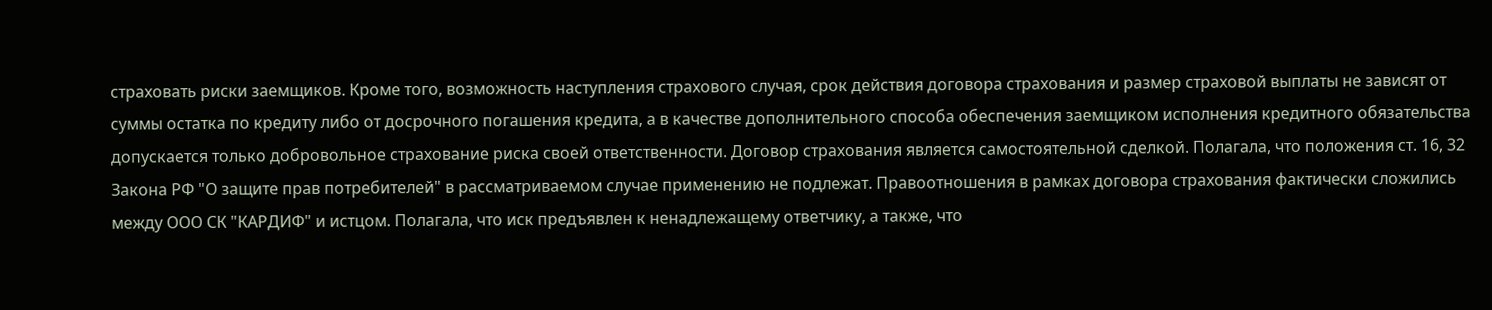страховать риски заемщиков. Кроме того, возможность наступления страхового случая, срок действия договора страхования и размер страховой выплаты не зависят от суммы остатка по кредиту либо от досрочного погашения кредита, а в качестве дополнительного способа обеспечения заемщиком исполнения кредитного обязательства допускается только добровольное страхование риска своей ответственности. Договор страхования является самостоятельной сделкой. Полагала, что положения ст. 16, 32 Закона РФ "О защите прав потребителей" в рассматриваемом случае применению не подлежат. Правоотношения в рамках договора страхования фактически сложились между ООО СК "КАРДИФ" и истцом. Полагала, что иск предъявлен к ненадлежащему ответчику, а также, что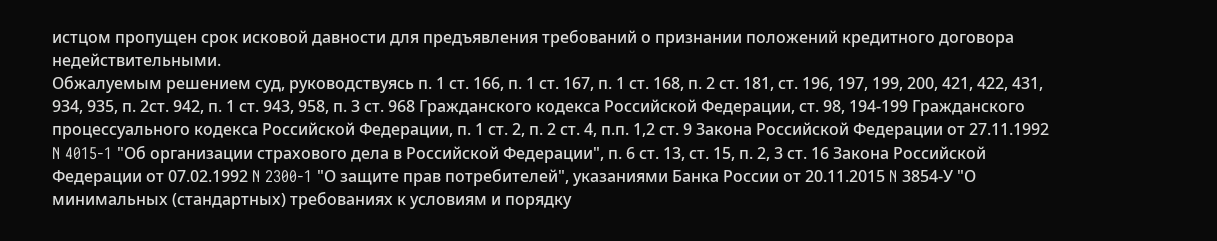истцом пропущен срок исковой давности для предъявления требований о признании положений кредитного договора недействительными.
Обжалуемым решением суд, руководствуясь п. 1 ст. 166, п. 1 ст. 167, п. 1 ст. 168, п. 2 ст. 181, ст. 196, 197, 199, 200, 421, 422, 431, 934, 935, п. 2ст. 942, п. 1 ст. 943, 958, п. 3 ст. 968 Гражданского кодекса Российской Федерации, ст. 98, 194-199 Гражданского процессуального кодекса Российской Федерации, п. 1 ст. 2, п. 2 ст. 4, п.п. 1,2 ст. 9 Закона Российской Федерации от 27.11.1992 N 4015-1 "Об организации страхового дела в Российской Федерации", п. 6 ст. 13, ст. 15, п. 2, 3 ст. 16 Закона Российской Федерации от 07.02.1992 N 2300-1 "О защите прав потребителей", указаниями Банка России от 20.11.2015 N 3854-У "О минимальных (стандартных) требованиях к условиям и порядку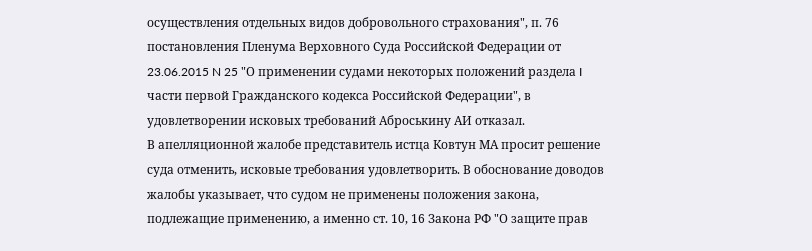осуществления отдельных видов добровольного страхования", п. 76 постановления Пленума Верховного Суда Российской Федерации от 23.06.2015 N 25 "О применении судами некоторых положений раздела I части первой Гражданского кодекса Российской Федерации", в удовлетворении исковых требований Аброськину АИ отказал.
В апелляционной жалобе представитель истца Ковтун МА просит решение суда отменить, исковые требования удовлетворить. В обоснование доводов жалобы указывает, что судом не применены положения закона, подлежащие применению, а именно ст. 10, 16 Закона РФ "О защите прав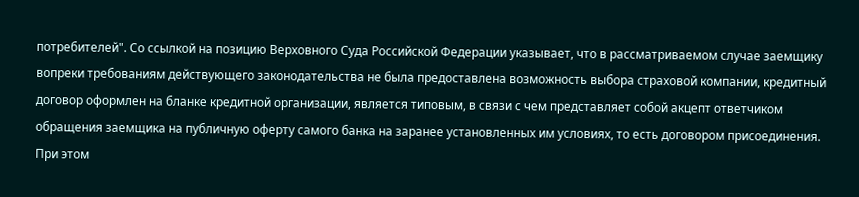потребителей". Со ссылкой на позицию Верховного Суда Российской Федерации указывает, что в рассматриваемом случае заемщику вопреки требованиям действующего законодательства не была предоставлена возможность выбора страховой компании, кредитный договор оформлен на бланке кредитной организации, является типовым, в связи с чем представляет собой акцепт ответчиком обращения заемщика на публичную оферту самого банка на заранее установленных им условиях, то есть договором присоединения. При этом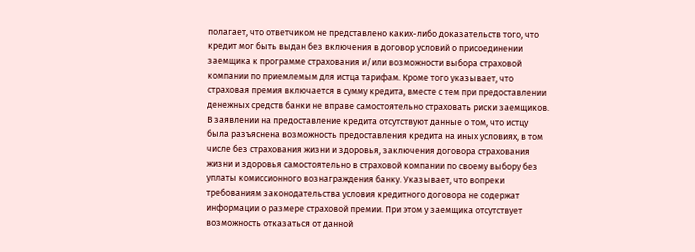полагает, что ответчиком не представлено каких-либо доказательств того, что кредит мог быть выдан без включения в договор условий о присоединении заемщика к программе страхования и/или возможности выбора страховой компании по приемлемым для истца тарифам. Кроме того указывает, что страховая премия включается в сумму кредита, вместе с тем при предоставлении денежных средств банки не вправе самостоятельно страховать риски заемщиков. В заявлении на предоставление кредита отсутствуют данные о том, что истцу была разъяснена возможность предоставления кредита на иных условиях, в том числе без страхования жизни и здоровья, заключения договора страхования жизни и здоровья самостоятельно в страховой компании по своему выбору без уплаты комиссионного вознаграждения банку. Указывает, что вопреки требованиям законодательства условия кредитного договора не содержат информации о размере страховой премии. При этом у заемщика отсутствует возможность отказаться от данной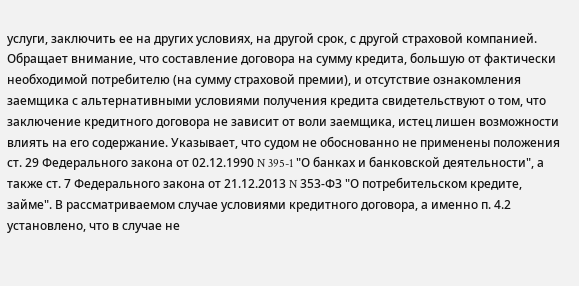услуги, заключить ее на других условиях, на другой срок, с другой страховой компанией. Обращает внимание, что составление договора на сумму кредита, большую от фактически необходимой потребителю (на сумму страховой премии), и отсутствие ознакомления заемщика с альтернативными условиями получения кредита свидетельствуют о том, что заключение кредитного договора не зависит от воли заемщика, истец лишен возможности влиять на его содержание. Указывает, что судом не обоснованно не применены положения ст. 29 Федерального закона от 02.12.1990 N 395-1 "О банках и банковской деятельности", а также ст. 7 Федерального закона от 21.12.2013 N 353-ФЗ "О потребительском кредите, займе". В рассматриваемом случае условиями кредитного договора, а именно п. 4.2 установлено, что в случае не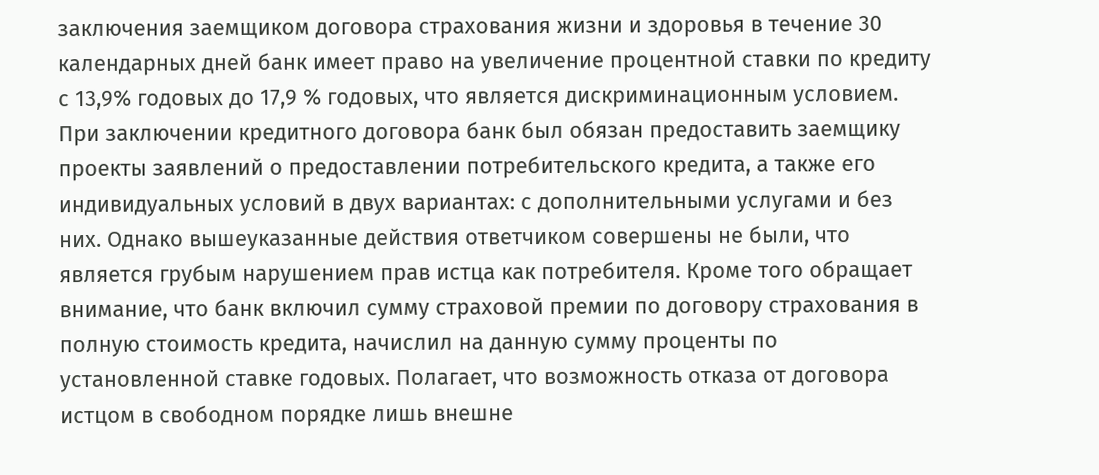заключения заемщиком договора страхования жизни и здоровья в течение 30 календарных дней банк имеет право на увеличение процентной ставки по кредиту с 13,9% годовых до 17,9 % годовых, что является дискриминационным условием. При заключении кредитного договора банк был обязан предоставить заемщику проекты заявлений о предоставлении потребительского кредита, а также его индивидуальных условий в двух вариантах: с дополнительными услугами и без них. Однако вышеуказанные действия ответчиком совершены не были, что является грубым нарушением прав истца как потребителя. Кроме того обращает внимание, что банк включил сумму страховой премии по договору страхования в полную стоимость кредита, начислил на данную сумму проценты по установленной ставке годовых. Полагает, что возможность отказа от договора истцом в свободном порядке лишь внешне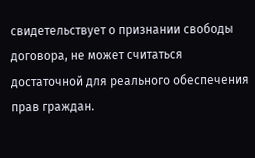свидетельствует о признании свободы договора, не может считаться достаточной для реального обеспечения прав граждан.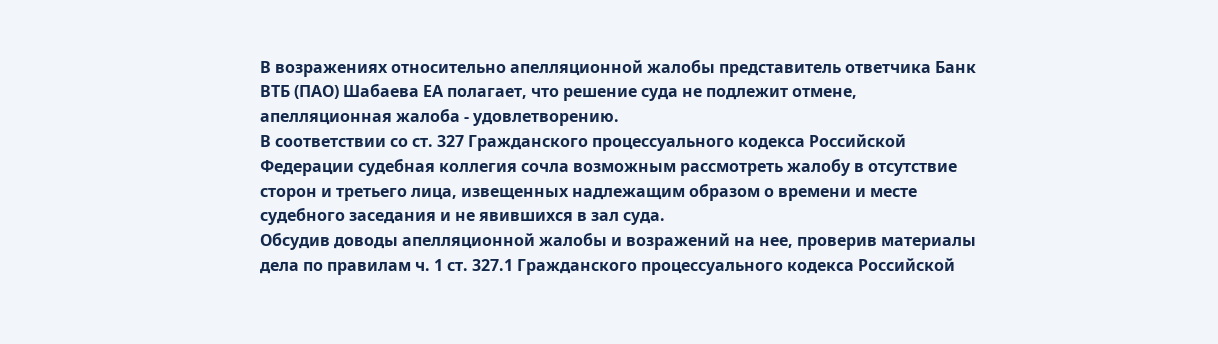В возражениях относительно апелляционной жалобы представитель ответчика Банк ВТБ (ПАО) Шабаева ЕА полагает, что решение суда не подлежит отмене, апелляционная жалоба - удовлетворению.
В соответствии со ст. 327 Гражданского процессуального кодекса Российской Федерации судебная коллегия сочла возможным рассмотреть жалобу в отсутствие сторон и третьего лица, извещенных надлежащим образом о времени и месте судебного заседания и не явившихся в зал суда.
Обсудив доводы апелляционной жалобы и возражений на нее, проверив материалы дела по правилам ч. 1 ст. 327.1 Гражданского процессуального кодекса Российской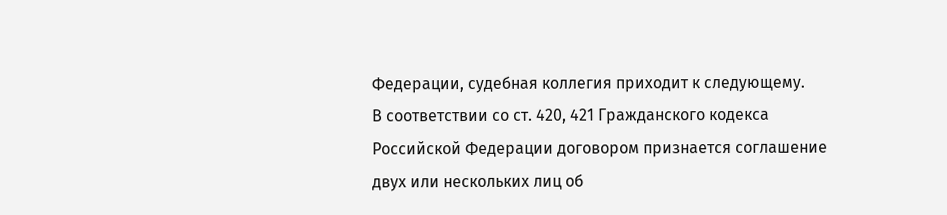Федерации, судебная коллегия приходит к следующему.
В соответствии со ст. 420, 421 Гражданского кодекса Российской Федерации договором признается соглашение двух или нескольких лиц об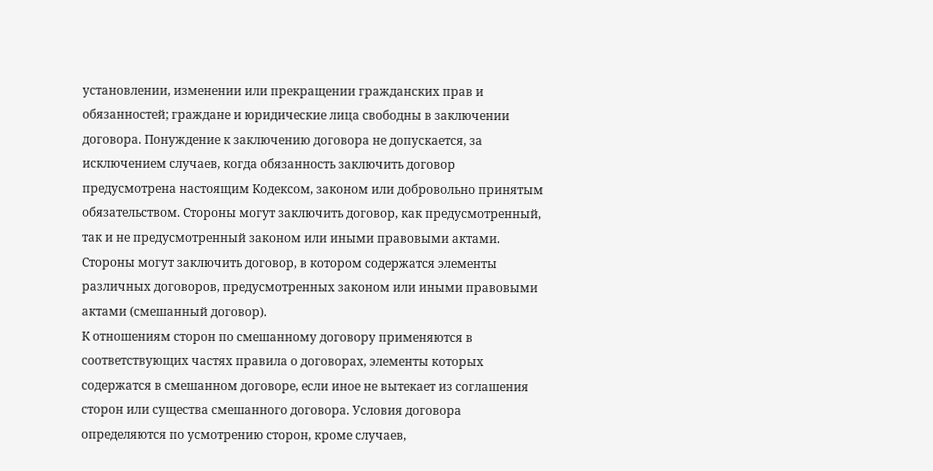установлении, изменении или прекращении гражданских прав и обязанностей; граждане и юридические лица свободны в заключении договора. Понуждение к заключению договора не допускается, за исключением случаев, когда обязанность заключить договор предусмотрена настоящим Кодексом, законом или добровольно принятым обязательством. Стороны могут заключить договор, как предусмотренный, так и не предусмотренный законом или иными правовыми актами. Стороны могут заключить договор, в котором содержатся элементы различных договоров, предусмотренных законом или иными правовыми актами (смешанный договор).
К отношениям сторон по смешанному договору применяются в соответствующих частях правила о договорах, элементы которых содержатся в смешанном договоре, если иное не вытекает из соглашения сторон или существа смешанного договора. Условия договора определяются по усмотрению сторон, кроме случаев,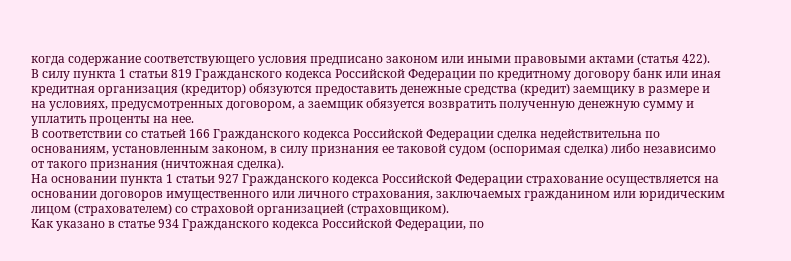когда содержание соответствующего условия предписано законом или иными правовыми актами (статья 422).
В силу пункта 1 статьи 819 Гражданского кодекса Российской Федерации по кредитному договору банк или иная кредитная организация (кредитор) обязуются предоставить денежные средства (кредит) заемщику в размере и на условиях, предусмотренных договором, а заемщик обязуется возвратить полученную денежную сумму и уплатить проценты на нее.
В соответствии со статьей 166 Гражданского кодекса Российской Федерации сделка недействительна по основаниям, установленным законом, в силу признания ее таковой судом (оспоримая сделка) либо независимо от такого признания (ничтожная сделка).
На основании пункта 1 статьи 927 Гражданского кодекса Российской Федерации страхование осуществляется на основании договоров имущественного или личного страхования, заключаемых гражданином или юридическим лицом (страхователем) со страховой организацией (страховщиком).
Как указано в статье 934 Гражданского кодекса Российской Федерации, по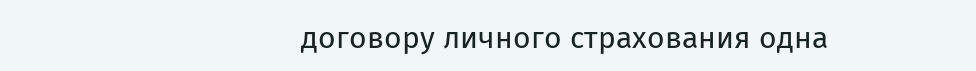договору личного страхования одна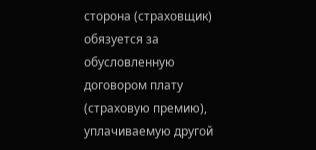сторона (страховщик) обязуется за обусловленную договором плату (страховую премию), уплачиваемую другой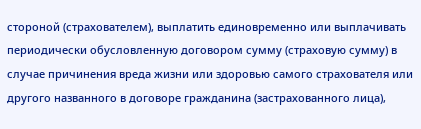стороной (страхователем), выплатить единовременно или выплачивать периодически обусловленную договором сумму (страховую сумму) в случае причинения вреда жизни или здоровью самого страхователя или другого названного в договоре гражданина (застрахованного лица),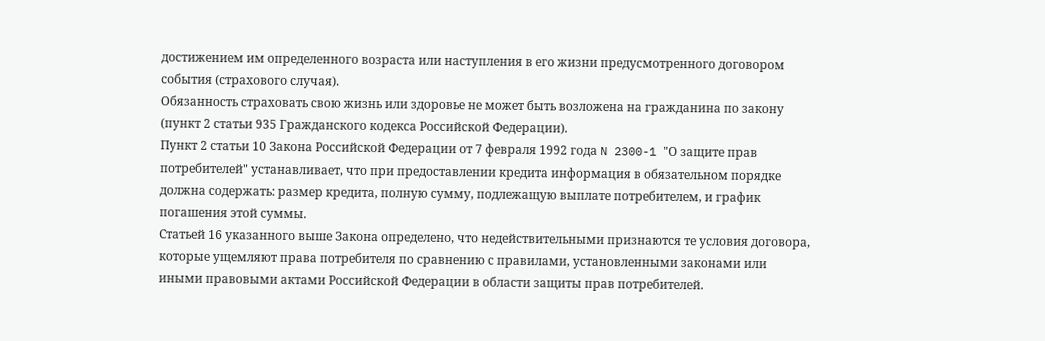достижением им определенного возраста или наступления в его жизни предусмотренного договором события (страхового случая).
Обязанность страховать свою жизнь или здоровье не может быть возложена на гражданина по закону (пункт 2 статьи 935 Гражданского кодекса Российской Федерации).
Пункт 2 статьи 10 Закона Российской Федерации от 7 февраля 1992 года N 2300-1 "О защите прав потребителей" устанавливает, что при предоставлении кредита информация в обязательном порядке должна содержать: размер кредита, полную сумму, подлежащую выплате потребителем, и график погашения этой суммы.
Статьей 16 указанного выше Закона определено, что недействительными признаются те условия договора, которые ущемляют права потребителя по сравнению с правилами, установленными законами или иными правовыми актами Российской Федерации в области защиты прав потребителей.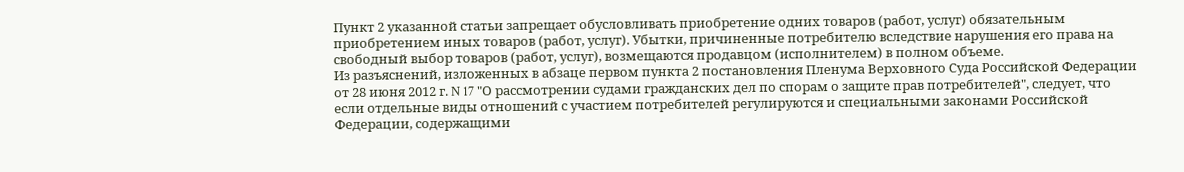Пункт 2 указанной статьи запрещает обусловливать приобретение одних товаров (работ, услуг) обязательным приобретением иных товаров (работ, услуг). Убытки, причиненные потребителю вследствие нарушения его права на свободный выбор товаров (работ, услуг), возмещаются продавцом (исполнителем) в полном объеме.
Из разъяснений, изложенных в абзаце первом пункта 2 постановления Пленума Верховного Суда Российской Федерации от 28 июня 2012 г. N 17 "О рассмотрении судами гражданских дел по спорам о защите прав потребителей", следует, что если отдельные виды отношений с участием потребителей регулируются и специальными законами Российской Федерации, содержащими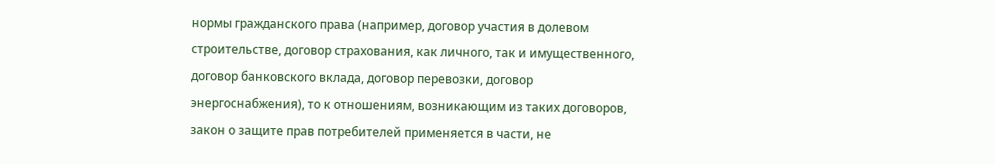нормы гражданского права (например, договор участия в долевом строительстве, договор страхования, как личного, так и имущественного, договор банковского вклада, договор перевозки, договор энергоснабжения), то к отношениям, возникающим из таких договоров, закон о защите прав потребителей применяется в части, не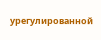урегулированной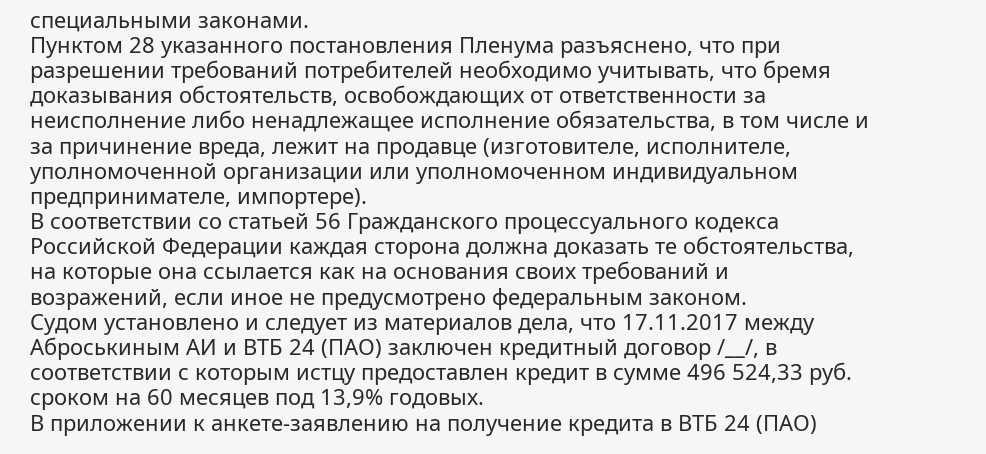специальными законами.
Пунктом 28 указанного постановления Пленума разъяснено, что при разрешении требований потребителей необходимо учитывать, что бремя доказывания обстоятельств, освобождающих от ответственности за неисполнение либо ненадлежащее исполнение обязательства, в том числе и за причинение вреда, лежит на продавце (изготовителе, исполнителе, уполномоченной организации или уполномоченном индивидуальном предпринимателе, импортере).
В соответствии со статьей 56 Гражданского процессуального кодекса Российской Федерации каждая сторона должна доказать те обстоятельства, на которые она ссылается как на основания своих требований и возражений, если иное не предусмотрено федеральным законом.
Судом установлено и следует из материалов дела, что 17.11.2017 между Аброськиным АИ и ВТБ 24 (ПАО) заключен кредитный договор /__/, в соответствии с которым истцу предоставлен кредит в сумме 496 524,33 руб. сроком на 60 месяцев под 13,9% годовых.
В приложении к анкете-заявлению на получение кредита в ВТБ 24 (ПАО)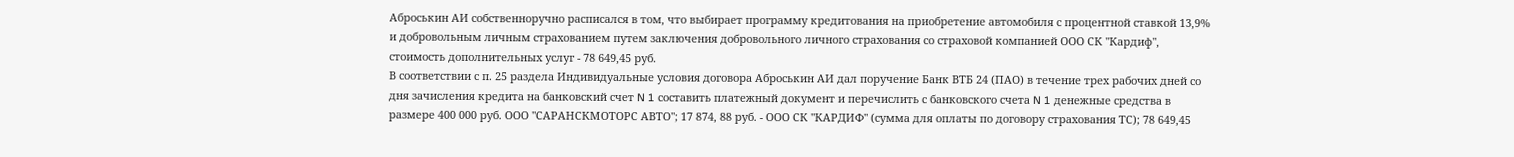Аброськин АИ собственноручно расписался в том, что выбирает программу кредитования на приобретение автомобиля с процентной ставкой 13,9% и добровольным личным страхованием путем заключения добровольного личного страхования со страховой компанией ООО СК "Кардиф", стоимость дополнительных услуг - 78 649,45 руб.
В соответствии с п. 25 раздела Индивидуальные условия договора Аброськин АИ дал поручение Банк ВТБ 24 (ПАО) в течение трех рабочих дней со дня зачисления кредита на банковский счет N 1 составить платежный документ и перечислить с банковского счета N 1 денежные средства в размере 400 000 руб. ООО "САРАНСКМОТОРС АВТО"; 17 874, 88 руб. - ООО СК "КАРДИФ" (сумма для оплаты по договору страхования ТС); 78 649,45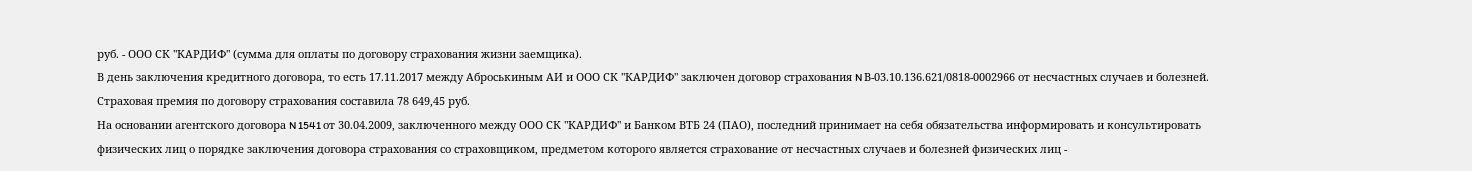руб. - ООО СК "КАРДИФ" (сумма для оплаты по договору страхования жизни заемщика).
В день заключения кредитного договора, то есть 17.11.2017 между Аброськиным АИ и ООО СК "КАРДИФ" заключен договор страхования N В-03.10.136.621/0818-0002966 от несчастных случаев и болезней. Страховая премия по договору страхования составила 78 649,45 руб.
На основании агентского договора N 1541 от 30.04.2009, заключенного между ООО СК "КАРДИФ" и Банком ВТБ 24 (ПАО), последний принимает на себя обязательства информировать и консультировать физических лиц о порядке заключения договора страхования со страховщиком, предметом которого является страхование от несчастных случаев и болезней физических лиц -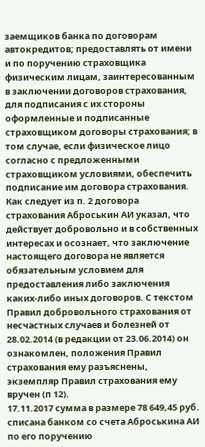заемщиков банка по договорам автокредитов; предоставлять от имени и по поручению страховщика физическим лицам, заинтересованным в заключении договоров страхования, для подписания с их стороны оформленные и подписанные страховщиком договоры страхования; в том случае, если физическое лицо согласно с предложенными страховщиком условиями, обеспечить подписание им договора страхования.
Как следует из п. 2 договора страхования Аброськин АИ указал, что действует добровольно и в собственных интересах и осознает, что заключение настоящего договора не является обязательным условием для предоставления либо заключения каких-либо иных договоров. С текстом Правил добровольного страхования от несчастных случаев и болезней от 28.02.2014 (в редакции от 23.06.2014) он ознакомлен, положения Правил страхования ему разъяснены, экземпляр Правил страхования ему вручен (п 12).
17.11.2017 сумма в размере 78 649,45 руб. списана банком со счета Аброськина АИ по его поручению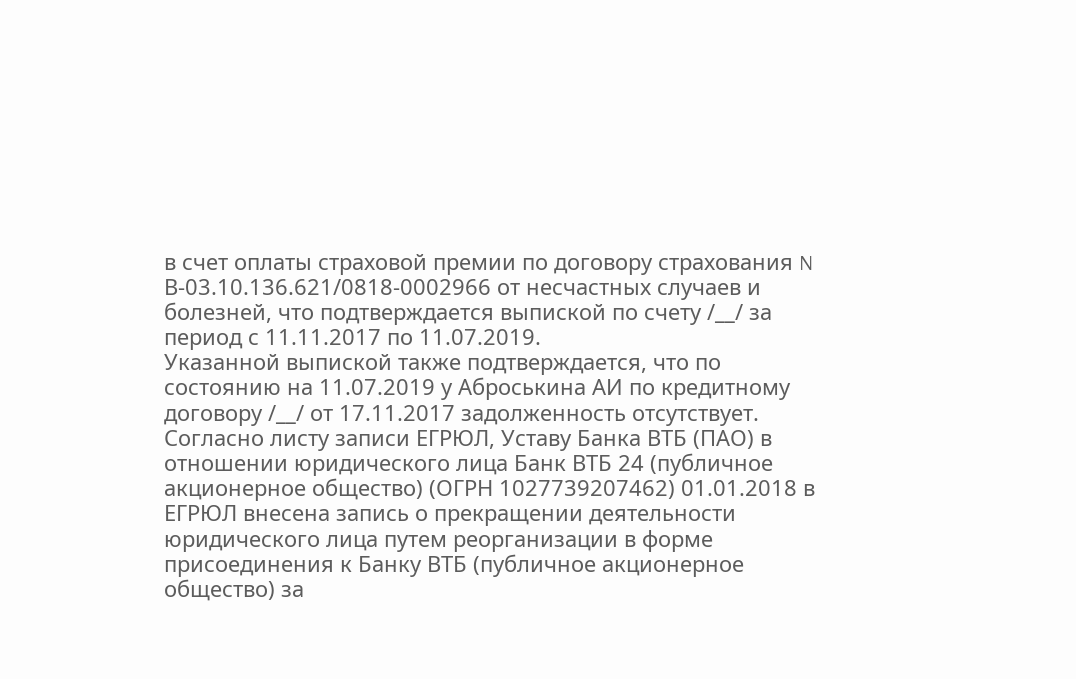в счет оплаты страховой премии по договору страхования N В-03.10.136.621/0818-0002966 от несчастных случаев и болезней, что подтверждается выпиской по счету /__/ за период с 11.11.2017 по 11.07.2019.
Указанной выпиской также подтверждается, что по состоянию на 11.07.2019 у Аброськина АИ по кредитному договору /__/ от 17.11.2017 задолженность отсутствует.
Согласно листу записи ЕГРЮЛ, Уставу Банка ВТБ (ПАО) в отношении юридического лица Банк ВТБ 24 (публичное акционерное общество) (ОГРН 1027739207462) 01.01.2018 в ЕГРЮЛ внесена запись о прекращении деятельности юридического лица путем реорганизации в форме присоединения к Банку ВТБ (публичное акционерное общество) за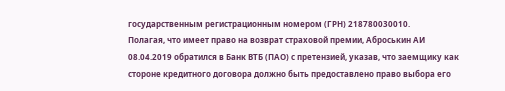государственным регистрационным номером (ГРН) 218780030010.
Полагая, что имеет право на возврат страховой премии, Аброськин АИ 08.04.2019 обратился в Банк ВТБ (ПАО) с претензией, указав, что заемщику как стороне кредитного договора должно быть предоставлено право выбора его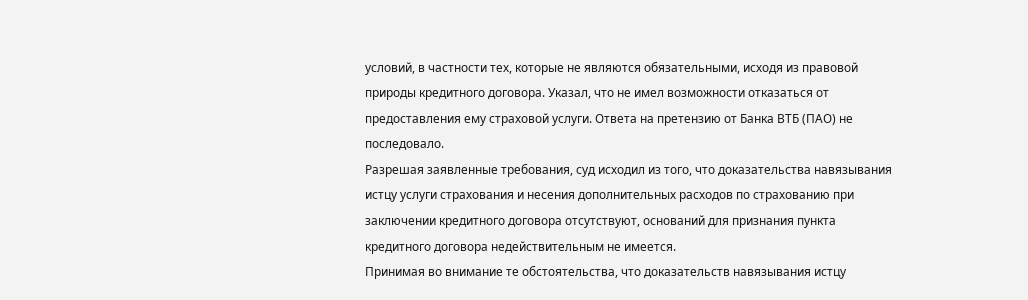условий, в частности тех, которые не являются обязательными, исходя из правовой природы кредитного договора. Указал, что не имел возможности отказаться от предоставления ему страховой услуги. Ответа на претензию от Банка ВТБ (ПАО) не последовало.
Разрешая заявленные требования, суд исходил из того, что доказательства навязывания истцу услуги страхования и несения дополнительных расходов по страхованию при заключении кредитного договора отсутствуют, оснований для признания пункта кредитного договора недействительным не имеется.
Принимая во внимание те обстоятельства, что доказательств навязывания истцу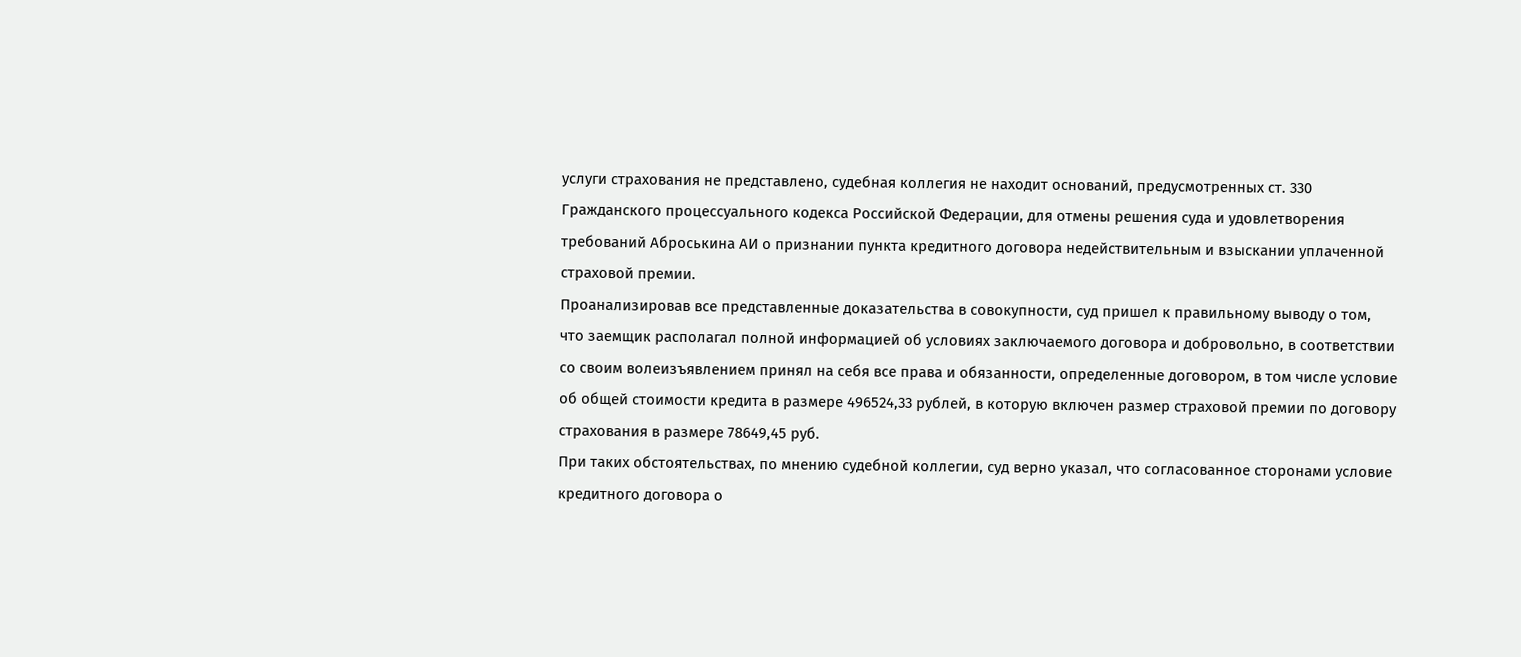услуги страхования не представлено, судебная коллегия не находит оснований, предусмотренных ст. 330 Гражданского процессуального кодекса Российской Федерации, для отмены решения суда и удовлетворения требований Аброськина АИ о признании пункта кредитного договора недействительным и взыскании уплаченной страховой премии.
Проанализировав все представленные доказательства в совокупности, суд пришел к правильному выводу о том, что заемщик располагал полной информацией об условиях заключаемого договора и добровольно, в соответствии со своим волеизъявлением принял на себя все права и обязанности, определенные договором, в том числе условие об общей стоимости кредита в размере 496524,33 рублей, в которую включен размер страховой премии по договору страхования в размере 78649,45 руб.
При таких обстоятельствах, по мнению судебной коллегии, суд верно указал, что согласованное сторонами условие кредитного договора о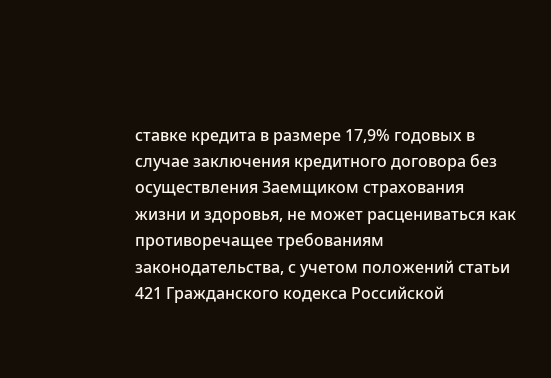ставке кредита в размере 17,9% годовых в случае заключения кредитного договора без осуществления Заемщиком страхования жизни и здоровья, не может расцениваться как противоречащее требованиям законодательства, с учетом положений статьи 421 Гражданского кодекса Российской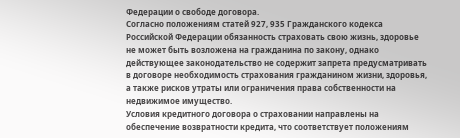Федерации о свободе договора.
Согласно положениям статей 927, 935 Гражданского кодекса Российской Федерации обязанность страховать свою жизнь, здоровье не может быть возложена на гражданина по закону, однако действующее законодательство не содержит запрета предусматривать в договоре необходимость страхования гражданином жизни, здоровья, а также рисков утраты или ограничения права собственности на недвижимое имущество.
Условия кредитного договора о страховании направлены на обеспечение возвратности кредита, что соответствует положениям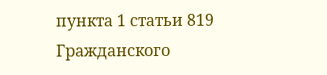пункта 1 статьи 819 Гражданского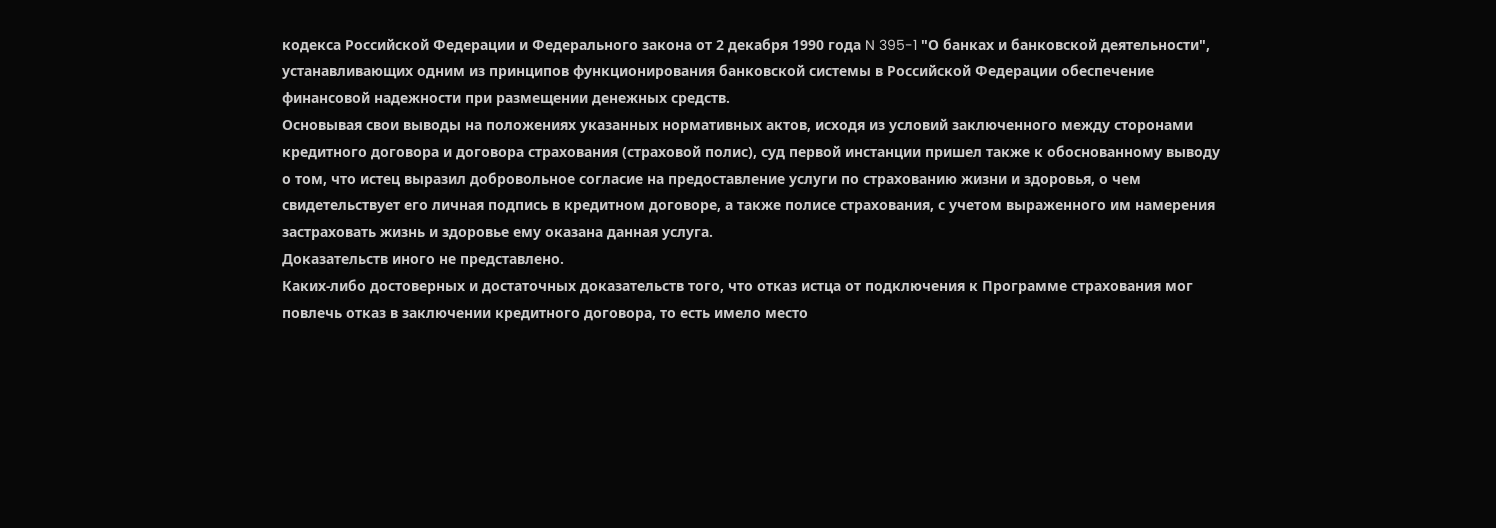кодекса Российской Федерации и Федерального закона от 2 декабря 1990 года N 395-1 "О банках и банковской деятельности", устанавливающих одним из принципов функционирования банковской системы в Российской Федерации обеспечение финансовой надежности при размещении денежных средств.
Основывая свои выводы на положениях указанных нормативных актов, исходя из условий заключенного между сторонами кредитного договора и договора страхования (страховой полис), суд первой инстанции пришел также к обоснованному выводу о том, что истец выразил добровольное согласие на предоставление услуги по страхованию жизни и здоровья, о чем свидетельствует его личная подпись в кредитном договоре, а также полисе страхования, с учетом выраженного им намерения застраховать жизнь и здоровье ему оказана данная услуга.
Доказательств иного не представлено.
Каких-либо достоверных и достаточных доказательств того, что отказ истца от подключения к Программе страхования мог повлечь отказ в заключении кредитного договора, то есть имело место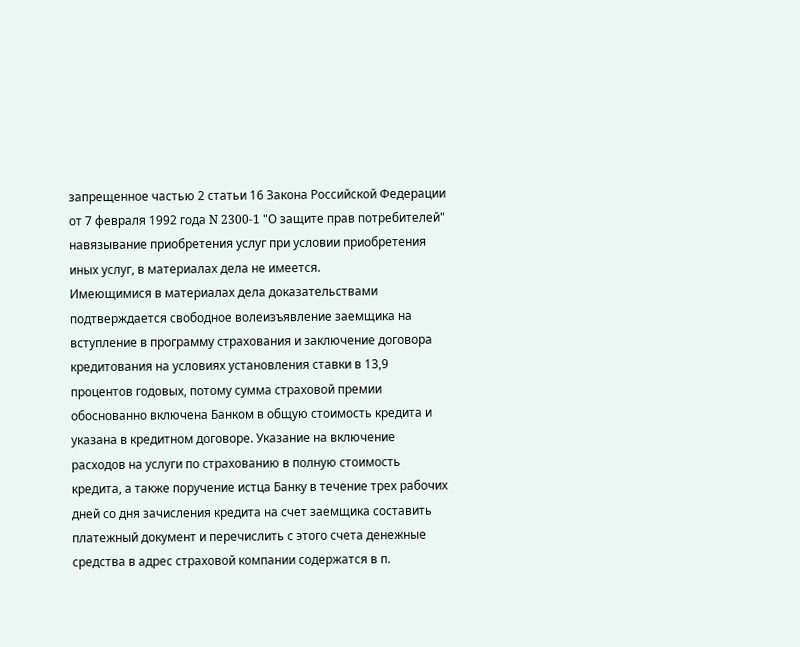запрещенное частью 2 статьи 16 Закона Российской Федерации от 7 февраля 1992 года N 2300-1 "О защите прав потребителей" навязывание приобретения услуг при условии приобретения иных услуг, в материалах дела не имеется.
Имеющимися в материалах дела доказательствами подтверждается свободное волеизъявление заемщика на вступление в программу страхования и заключение договора кредитования на условиях установления ставки в 13,9 процентов годовых, потому сумма страховой премии обоснованно включена Банком в общую стоимость кредита и указана в кредитном договоре. Указание на включение расходов на услуги по страхованию в полную стоимость кредита, а также поручение истца Банку в течение трех рабочих дней со дня зачисления кредита на счет заемщика составить платежный документ и перечислить с этого счета денежные средства в адрес страховой компании содержатся в п.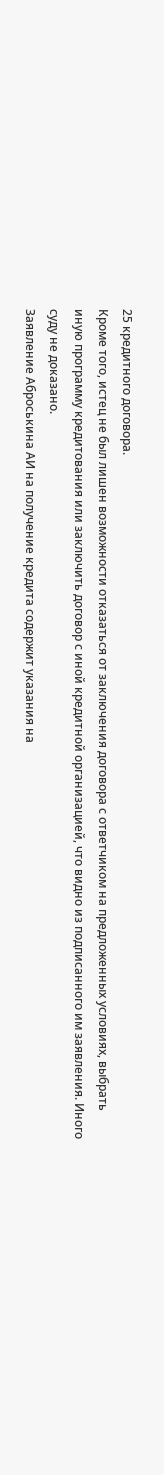25 кредитного договора.
Кроме того, истец не был лишен возможности отказаться от заключения договора с ответчиком на предложенных условиях, выбрать иную программу кредитования или заключить договор с иной кредитной организацией, что видно из подписанного им заявления. Иного суду не доказано.
Заявление Аброськина АИ на получение кредита содержит указания на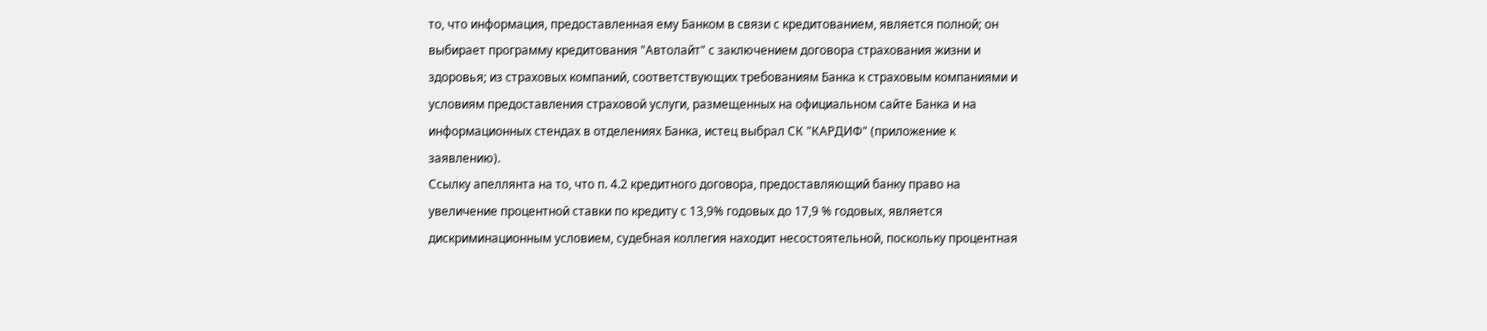то, что информация, предоставленная ему Банком в связи с кредитованием, является полной; он выбирает программу кредитования "Автолайт" с заключением договора страхования жизни и здоровья; из страховых компаний, соответствующих требованиям Банка к страховым компаниями и условиям предоставления страховой услуги, размещенных на официальном сайте Банка и на информационных стендах в отделениях Банка, истец выбрал СК "КАРДИФ" (приложение к заявлению).
Ссылку апеллянта на то, что п. 4.2 кредитного договора, предоставляющий банку право на увеличение процентной ставки по кредиту с 13,9% годовых до 17,9 % годовых, является дискриминационным условием, судебная коллегия находит несостоятельной, поскольку процентная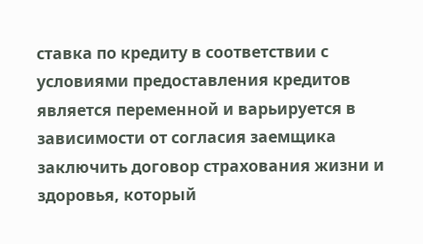ставка по кредиту в соответствии с условиями предоставления кредитов является переменной и варьируется в зависимости от согласия заемщика заключить договор страхования жизни и здоровья, который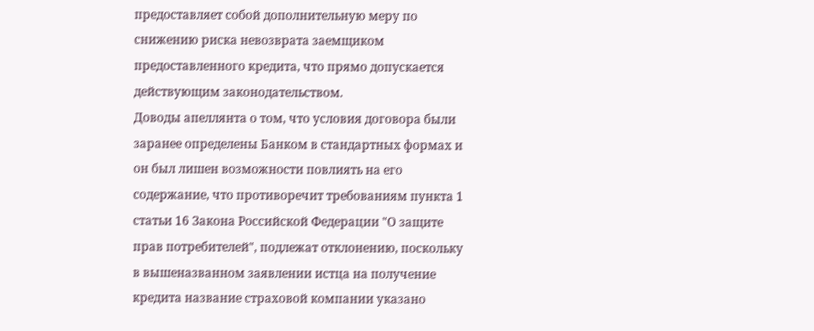предоставляет собой дополнительную меру по снижению риска невозврата заемщиком предоставленного кредита, что прямо допускается действующим законодательством.
Доводы апеллянта о том, что условия договора были заранее определены Банком в стандартных формах и он был лишен возможности повлиять на его содержание, что противоречит требованиям пункта 1 статьи 16 Закона Российской Федерации "О защите прав потребителей", подлежат отклонению, поскольку в вышеназванном заявлении истца на получение кредита название страховой компании указано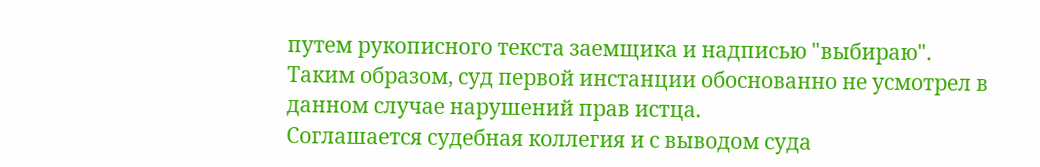путем рукописного текста заемщика и надписью "выбираю".
Таким образом, суд первой инстанции обоснованно не усмотрел в данном случае нарушений прав истца.
Соглашается судебная коллегия и с выводом суда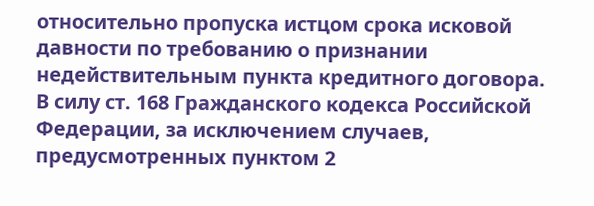относительно пропуска истцом срока исковой давности по требованию о признании недействительным пункта кредитного договора.
В силу ст. 168 Гражданского кодекса Российской Федерации, за исключением случаев, предусмотренных пунктом 2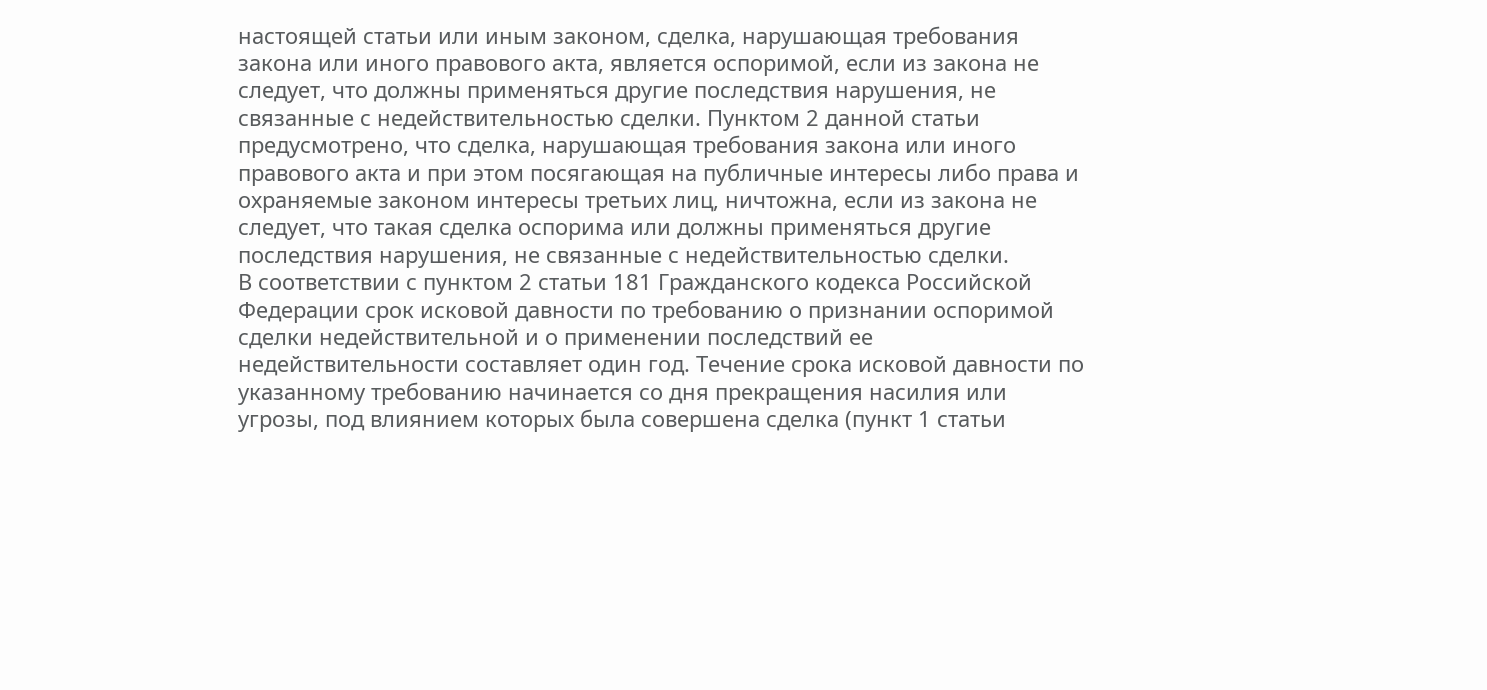настоящей статьи или иным законом, сделка, нарушающая требования закона или иного правового акта, является оспоримой, если из закона не следует, что должны применяться другие последствия нарушения, не связанные с недействительностью сделки. Пунктом 2 данной статьи предусмотрено, что сделка, нарушающая требования закона или иного правового акта и при этом посягающая на публичные интересы либо права и охраняемые законом интересы третьих лиц, ничтожна, если из закона не следует, что такая сделка оспорима или должны применяться другие последствия нарушения, не связанные с недействительностью сделки.
В соответствии с пунктом 2 статьи 181 Гражданского кодекса Российской Федерации срок исковой давности по требованию о признании оспоримой сделки недействительной и о применении последствий ее недействительности составляет один год. Течение срока исковой давности по указанному требованию начинается со дня прекращения насилия или угрозы, под влиянием которых была совершена сделка (пункт 1 статьи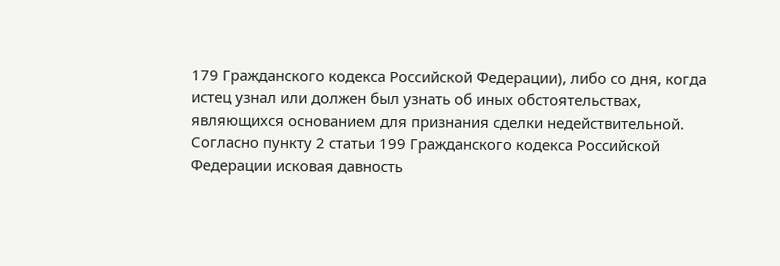179 Гражданского кодекса Российской Федерации), либо со дня, когда истец узнал или должен был узнать об иных обстоятельствах, являющихся основанием для признания сделки недействительной.
Согласно пункту 2 статьи 199 Гражданского кодекса Российской Федерации исковая давность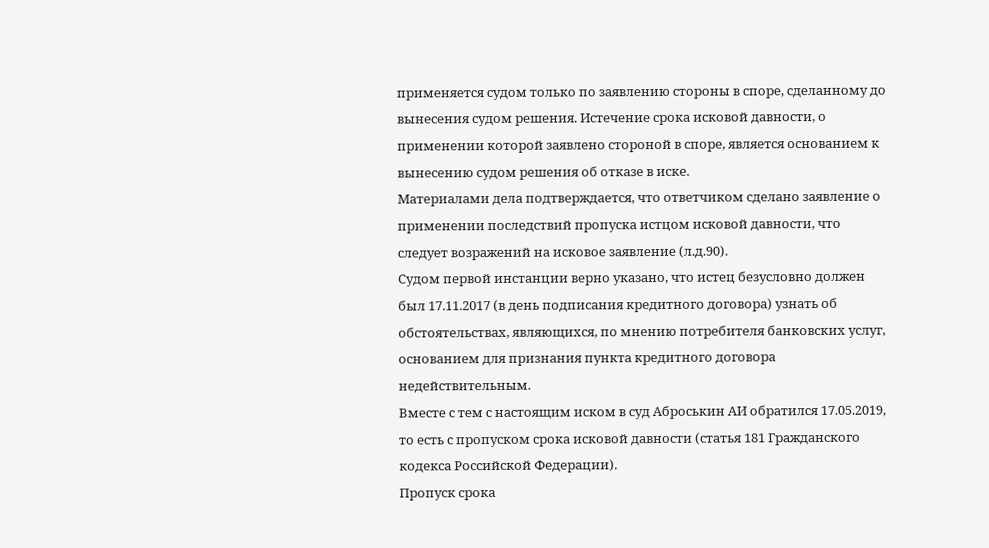применяется судом только по заявлению стороны в споре, сделанному до вынесения судом решения. Истечение срока исковой давности, о применении которой заявлено стороной в споре, является основанием к вынесению судом решения об отказе в иске.
Материалами дела подтверждается, что ответчиком сделано заявление о применении последствий пропуска истцом исковой давности, что следует возражений на исковое заявление (л.д.90).
Судом первой инстанции верно указано, что истец безусловно должен был 17.11.2017 (в день подписания кредитного договора) узнать об обстоятельствах, являющихся, по мнению потребителя банковских услуг, основанием для признания пункта кредитного договора недействительным.
Вместе с тем с настоящим иском в суд Аброськин АИ обратился 17.05.2019, то есть с пропуском срока исковой давности (статья 181 Гражданского кодекса Российской Федерации).
Пропуск срока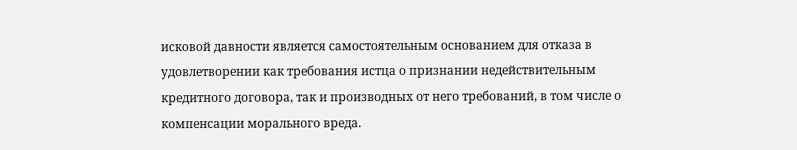исковой давности является самостоятельным основанием для отказа в удовлетворении как требования истца о признании недействительным кредитного договора, так и производных от него требований, в том числе о компенсации морального вреда.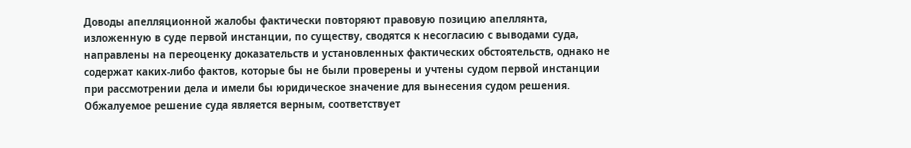Доводы апелляционной жалобы фактически повторяют правовую позицию апеллянта, изложенную в суде первой инстанции, по существу, сводятся к несогласию с выводами суда, направлены на переоценку доказательств и установленных фактических обстоятельств, однако не содержат каких-либо фактов, которые бы не были проверены и учтены судом первой инстанции при рассмотрении дела и имели бы юридическое значение для вынесения судом решения.
Обжалуемое решение суда является верным, соответствует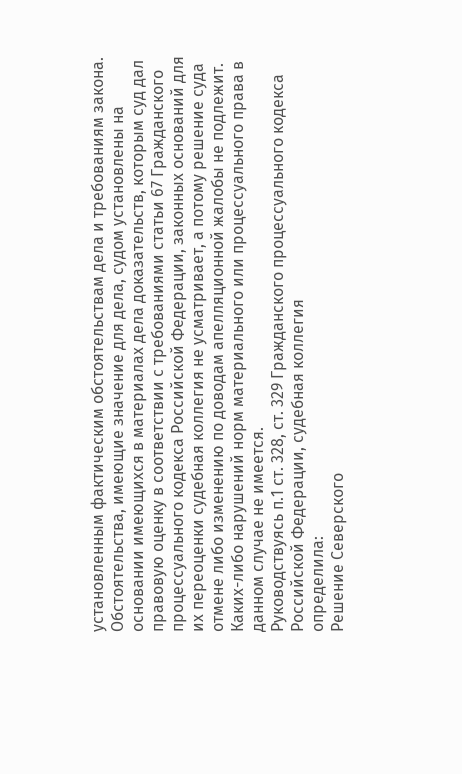установленным фактическим обстоятельствам дела и требованиям закона. Обстоятельства, имеющие значение для дела, судом установлены на основании имеющихся в материалах дела доказательств, которым суд дал правовую оценку в соответствии с требованиями статьи 67 Гражданского процессуального кодекса Российской Федерации, законных оснований для их переоценки судебная коллегия не усматривает, а потому решение суда отмене либо изменению по доводам апелляционной жалобы не подлежит.
Каких-либо нарушений норм материального или процессуального права в данном случае не имеется.
Руководствуясь п.1 ст. 328, ст. 329 Гражданского процессуального кодекса Российской Федерации, судебная коллегия
определила:
Решение Северского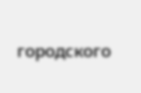городского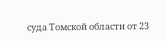суда Томской области от 23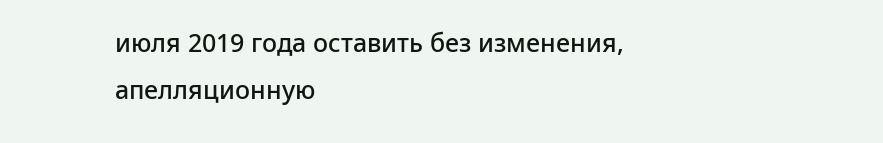июля 2019 года оставить без изменения, апелляционную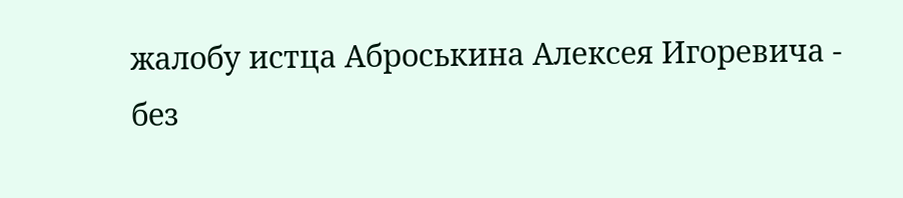жалобу истца Аброськина Алексея Игоревича - без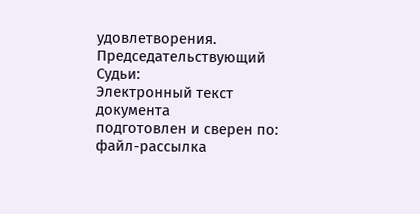удовлетворения.
Председательствующий
Судьи:
Электронный текст документа
подготовлен и сверен по:
файл-рассылка